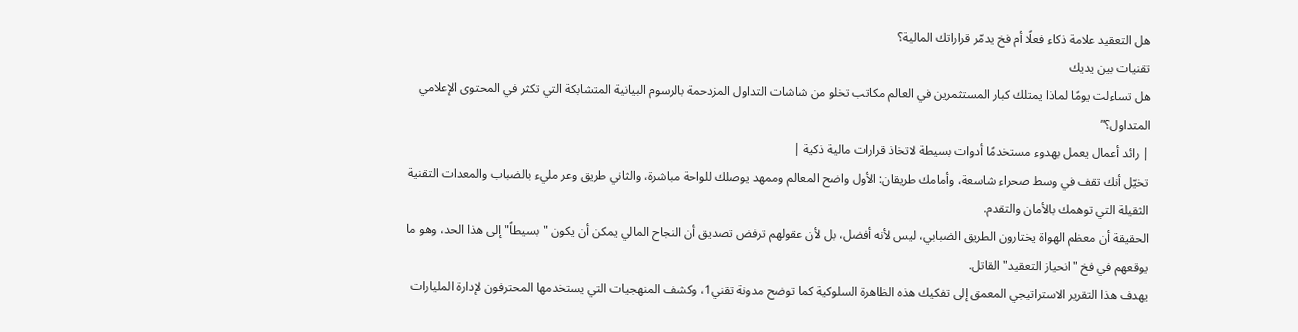هل التعقيد علامة ذكاء فعلًا أم فخ يدمّر قراراتك المالية؟
تقنيات بين يديك
هل تساءلت يومًا لماذا يمتلك كبار المستثمرين في العالم مكاتب تخلو من شاشات التداول المزدحمة بالرسوم البيانية المتشابكة التي تكثر في المحتوى الإعلامي المتداول؟”
| رائد أعمال يعمل بهدوء مستخدمًا أدوات بسيطة لاتخاذ قرارات مالية ذكية |
تخيّل أنك تقف في وسط صحراء شاسعة، وأمامك طريقان: الأول واضح المعالم وممهد يوصلك للواحة مباشرة، والثاني طريق وعر مليء بالضباب والمعدات التقنية الثقيلة التي توهمك بالأمان والتقدم.
الحقيقة أن معظم الهواة يختارون الطريق الضبابي، ليس لأنه أفضل، بل لأن عقولهم ترفض تصديق أن النجاح المالي يمكن أن يكون "بسيطاً" إلى هذا الحد، وهو ما يوقعهم في فخ "انحياز التعقيد" القاتل.
يهدف هذا التقرير الاستراتيجي المعمق إلى تفكيك هذه الظاهرة السلوكية كما توضح مدونة تقني1، وكشف المنهجيات التي يستخدمها المحترفون لإدارة المليارات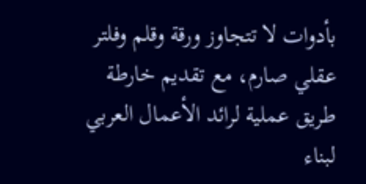بأدوات لا تتجاوز ورقة وقلم وفلتر عقلي صارم، مع تقديم خارطة طريق عملية لرائد الأعمال العربي لبناء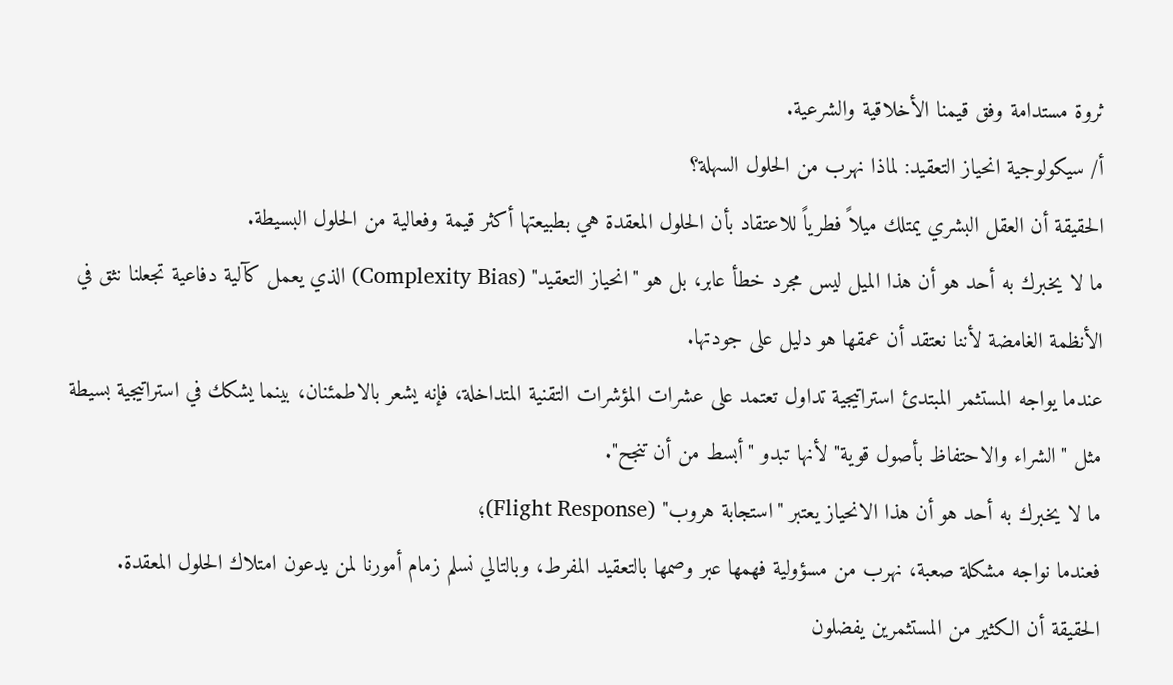ثروة مستدامة وفق قيمنا الأخلاقية والشرعية.
أ/ سيكولوجية انحياز التعقيد: لماذا نهرب من الحلول السهلة؟
الحقيقة أن العقل البشري يمتلك ميلاً فطرياً للاعتقاد بأن الحلول المعقدة هي بطبيعتها أكثر قيمة وفعالية من الحلول البسيطة.
ما لا يخبرك به أحد هو أن هذا الميل ليس مجرد خطأ عابر، بل هو "انحياز التعقيد" (Complexity Bias) الذي يعمل كآلية دفاعية تجعلنا نثق في الأنظمة الغامضة لأننا نعتقد أن عمقها هو دليل على جودتها.
عندما يواجه المستثمر المبتدئ استراتيجية تداول تعتمد على عشرات المؤشرات التقنية المتداخلة، فإنه يشعر بالاطمئنان، بينما يشكك في استراتيجية بسيطة مثل "الشراء والاحتفاظ بأصول قوية" لأنها تبدو "أبسط من أن تنجح".
ما لا يخبرك به أحد هو أن هذا الانحياز يعتبر "استجابة هروب" (Flight Response)؛
فعندما نواجه مشكلة صعبة، نهرب من مسؤولية فهمها عبر وصمها بالتعقيد المفرط، وبالتالي نسلم زمام أمورنا لمن يدعون امتلاك الحلول المعقدة.
الحقيقة أن الكثير من المستثمرين يفضلون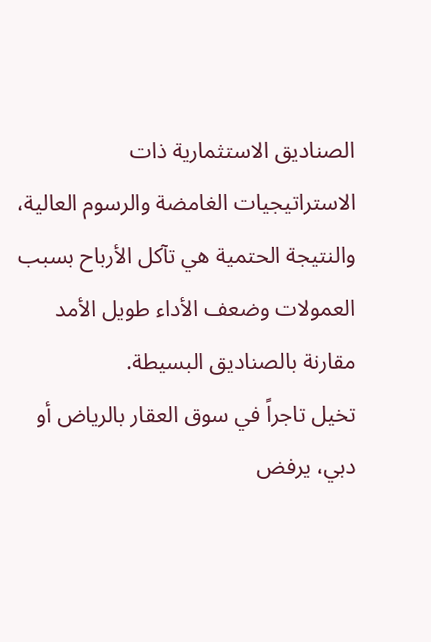الصناديق الاستثمارية ذات الاستراتيجيات الغامضة والرسوم العالية، والنتيجة الحتمية هي تآكل الأرباح بسبب العمولات وضعف الأداء طويل الأمد مقارنة بالصناديق البسيطة.
تخيل تاجراً في سوق العقار بالرياض أو دبي، يرفض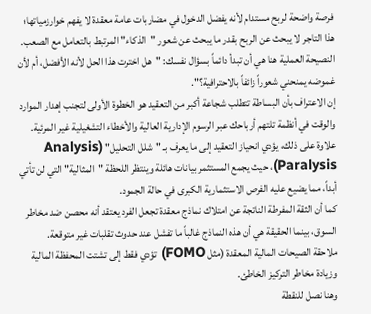فرصة واضحة لربح مستدام لأنه يفضل الدخول في مضاربات عامة معقدة لا يفهم خوارزمياتها؛
هذا التاجر لا يبحث عن الربح بقدر ما يبحث عن شعور "الذكاء" المرتبط بالتعامل مع الصعب.
النصيحة العملية هنا هي أن تبدأ دائماً بسؤال نفسك: "هل اخترت هذا الحل لأنه الأفضل، أم لأن غموضه يمنحني شعوراً زائفاً بالاحترافية؟".
إن الاعتراف بأن البساطة تتطلب شجاعة أكبر من التعقيد هو الخطوة الأولى لتجنب إهدار الموارد والوقت في أنظمة تلتهم أرباحك عبر الرسوم الإدارية العالية والأخطاء التشغيلية غير المرئية.
علاوة على ذلك، يؤدي انحياز التعقيد إلى ما يعرف بـ "شلل التحليل" (Analysis Paralysis)، حيث يجمع المستثمر بيانات هائلة وينتظر اللحظة "المثالية" التي لن تأتي أبداً، مما يضيع عليه الفرص الاستثمارية الكبرى في حالة الجمود.
كما أن الثقة المفرطة الناتجة عن امتلاك نماذج معقدة تجعل الفرد يعتقد أنه محصن ضد مخاطر السوق، بينما الحقيقة هي أن هذه النماذج غالباً ما تفشل عند حدوث تقلبات غير متوقعة.
ملاحقة الصيحات المالية المعقدة (مثل FOMO) تؤدي فقط إلى تشتت المحفظة المالية وزيادة مخاطر التركيز الخاطئ.
وهنا نصل للنقطة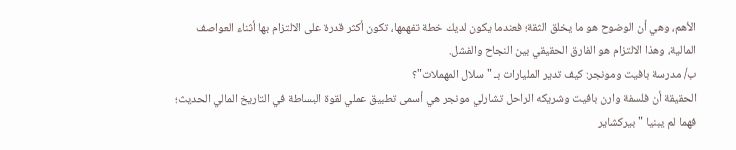الأهم، وهي أن الوضوح هو ما يخلق الثقة؛ فعندما يكون لديك خطة تفهمها، تكون أكثر قدرة على الالتزام بها أثناء العواصف المالية، وهذا الالتزام هو الفارق الحقيقي بين النجاح والفشل.
ب/ مدرسة بافيت ومونجر: كيف تدير المليارات بـ "سلال المهملات"؟
الحقيقة أن فلسفة وارن بافيت وشريكه الراحل تشارلي مونجر هي أسمى تطبيق عملي لقوة البساطة في التاريخ المالي الحديث؛
فهما لم يبنيا "بيركشاير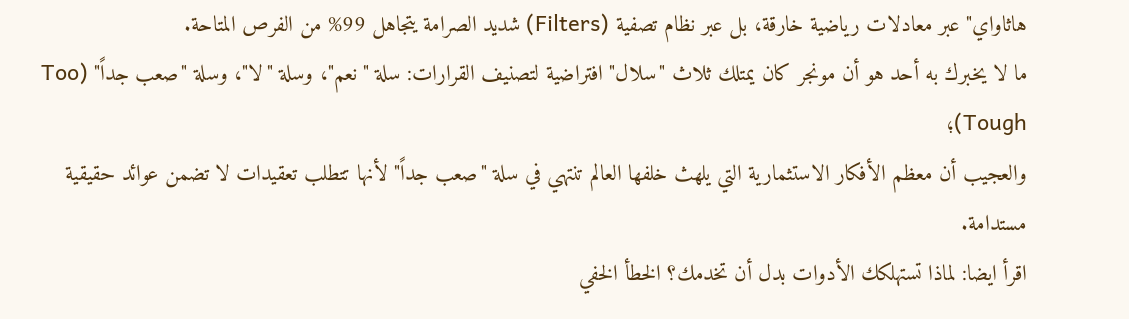هاثاواي" عبر معادلات رياضية خارقة، بل عبر نظام تصفية (Filters) شديد الصرامة يتجاهل 99% من الفرص المتاحة.
ما لا يخبرك به أحد هو أن مونجر كان يمتلك ثلاث "سلال" افتراضية لتصنيف القرارات: سلة "نعم"، وسلة "لا"، وسلة "صعب جداً" (Too Tough)؛
والعجيب أن معظم الأفكار الاستثمارية التي يلهث خلفها العالم تنتهي في سلة "صعب جداً" لأنها تتطلب تعقيدات لا تضمن عوائد حقيقية مستدامة.
اقرأ ايضا: لماذا تستهلكك الأدوات بدل أن تخدمك؟ الخطأ الخفي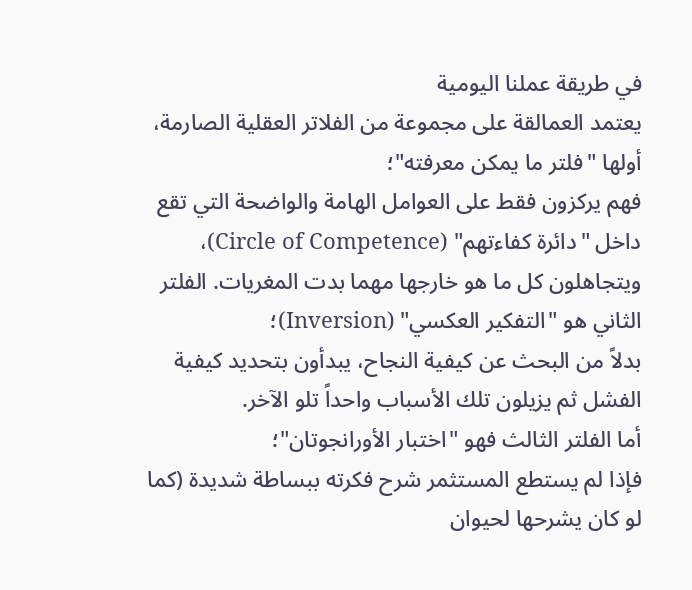في طريقة عملنا اليومية
يعتمد العمالقة على مجموعة من الفلاتر العقلية الصارمة، أولها "فلتر ما يمكن معرفته"؛
فهم يركزون فقط على العوامل الهامة والواضحة التي تقع داخل "دائرة كفاءتهم" (Circle of Competence)، ويتجاهلون كل ما هو خارجها مهما بدت المغريات. الفلتر الثاني هو "التفكير العكسي" (Inversion)؛
بدلاً من البحث عن كيفية النجاح، يبدأون بتحديد كيفية الفشل ثم يزيلون تلك الأسباب واحداً تلو الآخر.
أما الفلتر الثالث فهو "اختبار الأورانجوتان"؛
فإذا لم يستطع المستثمر شرح فكرته ببساطة شديدة (كما لو كان يشرحها لحيوان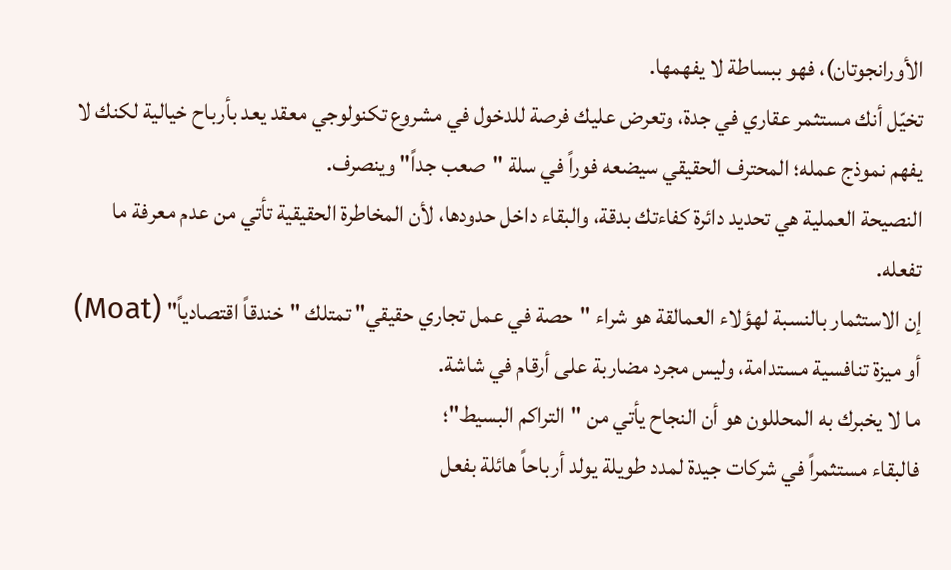الأورانجوتان)، فهو ببساطة لا يفهمها.
تخيّل أنك مستثمر عقاري في جدة، وتعرض عليك فرصة للدخول في مشروع تكنولوجي معقد يعد بأرباح خيالية لكنك لا يفهم نموذج عمله؛ المحترف الحقيقي سيضعه فوراً في سلة "صعب جداً" وينصرف.
النصيحة العملية هي تحديد دائرة كفاءتك بدقة، والبقاء داخل حدودها، لأن المخاطرة الحقيقية تأتي من عدم معرفة ما تفعله.
إن الاستثمار بالنسبة لهؤلاء العمالقة هو شراء "حصة في عمل تجاري حقيقي" تمتلك "خندقاً اقتصادياً" (Moat) أو ميزة تنافسية مستدامة، وليس مجرد مضاربة على أرقام في شاشة.
ما لا يخبرك به المحللون هو أن النجاح يأتي من "التراكم البسيط"؛
فالبقاء مستثمراً في شركات جيدة لمدد طويلة يولد أرباحاً هائلة بفعل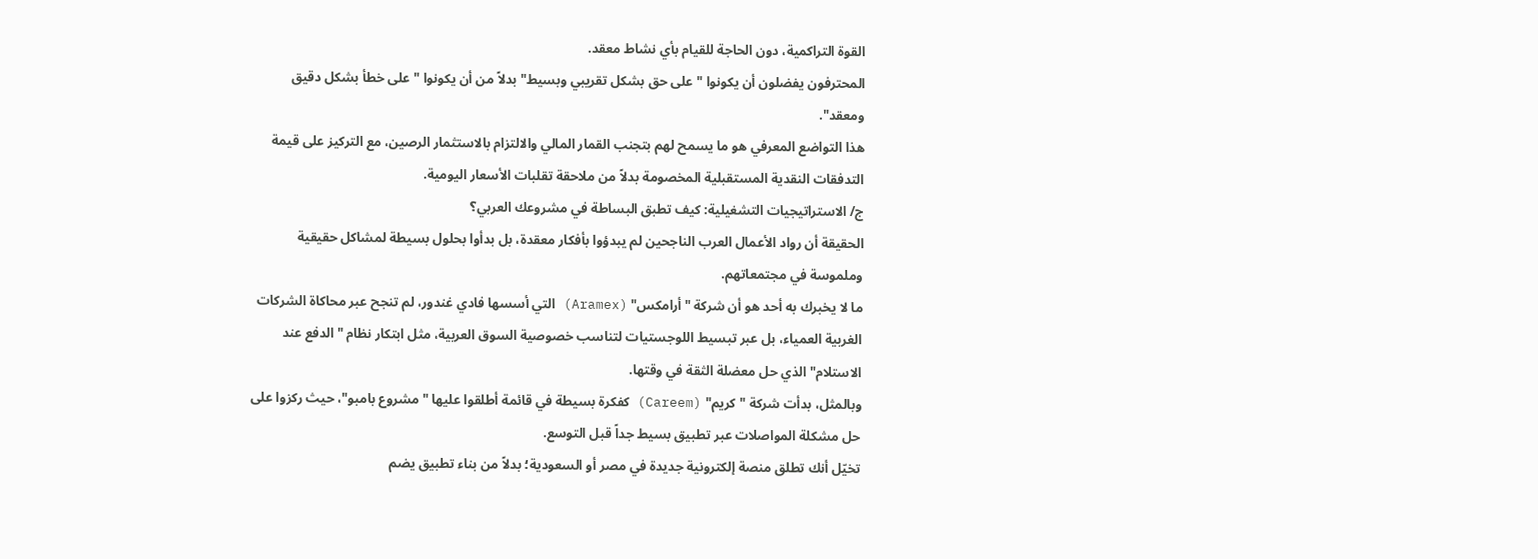القوة التراكمية، دون الحاجة للقيام بأي نشاط معقد.
المحترفون يفضلون أن يكونوا "على حق بشكل تقريبي وبسيط" بدلاً من أن يكونوا "على خطأ بشكل دقيق ومعقد".
هذا التواضع المعرفي هو ما يسمح لهم بتجنب القمار المالي والالتزام بالاستثمار الرصين، مع التركيز على قيمة التدفقات النقدية المستقبلية المخصومة بدلاً من ملاحقة تقلبات الأسعار اليومية.
ج/ الاستراتيجيات التشغيلية: كيف تطبق البساطة في مشروعك العربي؟
الحقيقة أن رواد الأعمال العرب الناجحين لم يبدؤوا بأفكار معقدة، بل بدأوا بحلول بسيطة لمشاكل حقيقية وملموسة في مجتمعاتهم.
ما لا يخبرك به أحد هو أن شركة "أرامكس" (Aramex) التي أسسها فادي غندور، لم تنجح عبر محاكاة الشركات الغربية العمياء، بل عبر تبسيط اللوجستيات لتناسب خصوصية السوق العربية، مثل ابتكار نظام "الدفع عند الاستلام" الذي حل معضلة الثقة في وقتها.
وبالمثل، بدأت شركة "كريم" (Careem) كفكرة بسيطة في قائمة أطلقوا عليها "مشروع بامبو"، حيث ركزوا على حل مشكلة المواصلات عبر تطبيق بسيط جداً قبل التوسع.
تخيّل أنك تطلق منصة إلكترونية جديدة في مصر أو السعودية؛ بدلاً من بناء تطبيق يضم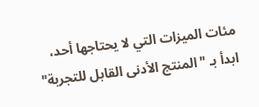مئات الميزات التي لا يحتاجها أحد، ابدأ بـ "المنتج الأدنى القابل للتجربة"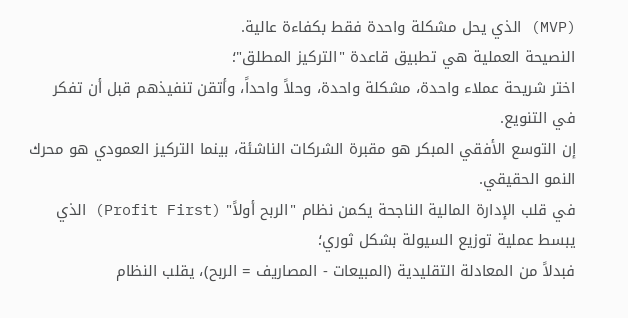(MVP) الذي يحل مشكلة واحدة فقط بكفاءة عالية.
النصيحة العملية هي تطبيق قاعدة "التركيز المطلق"؛
اختر شريحة عملاء واحدة، مشكلة واحدة، وحلاً واحداً، وأتقن تنفيذهم قبل أن تفكر في التنويع.
إن التوسع الأفقي المبكر هو مقبرة الشركات الناشئة، بينما التركيز العمودي هو محرك النمو الحقيقي.
في قلب الإدارة المالية الناجحة يكمن نظام "الربح أولاً" (Profit First) الذي يبسط عملية توزيع السيولة بشكل ثوري؛
فبدلاً من المعادلة التقليدية (المبيعات - المصاريف = الربح)، يقلب النظام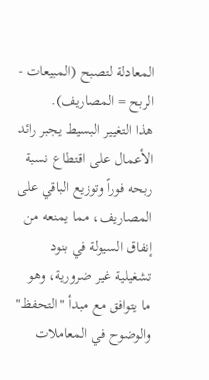المعادلة لتصبح (المبيعات - الربح = المصاريف).
هذا التغيير البسيط يجبر رائد الأعمال على اقتطاع نسبة ربحه فوراً وتوزيع الباقي على المصاريف، مما يمنعه من إنفاق السيولة في بنود تشغيلية غير ضرورية، وهو ما يتوافق مع مبدأ "التحفظ" والوضوح في المعاملات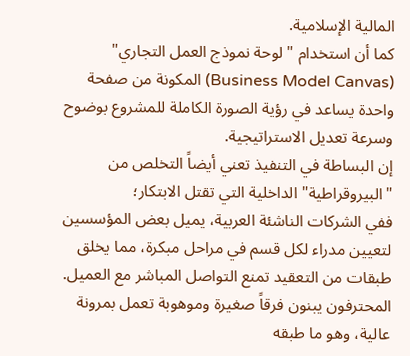المالية الإسلامية.
كما أن استخدام "لوحة نموذج العمل التجاري" (Business Model Canvas) المكونة من صفحة واحدة يساعد في رؤية الصورة الكاملة للمشروع بوضوح وسرعة تعديل الاستراتيجية.
إن البساطة في التنفيذ تعني أيضاً التخلص من "البيروقراطية" الداخلية التي تقتل الابتكار؛
ففي الشركات الناشئة العربية، يميل بعض المؤسسين لتعيين مدراء لكل قسم في مراحل مبكرة، مما يخلق طبقات من التعقيد تمنع التواصل المباشر مع العميل.
المحترفون يبنون فرقاً صغيرة وموهوبة تعمل بمرونة عالية، وهو ما طبقه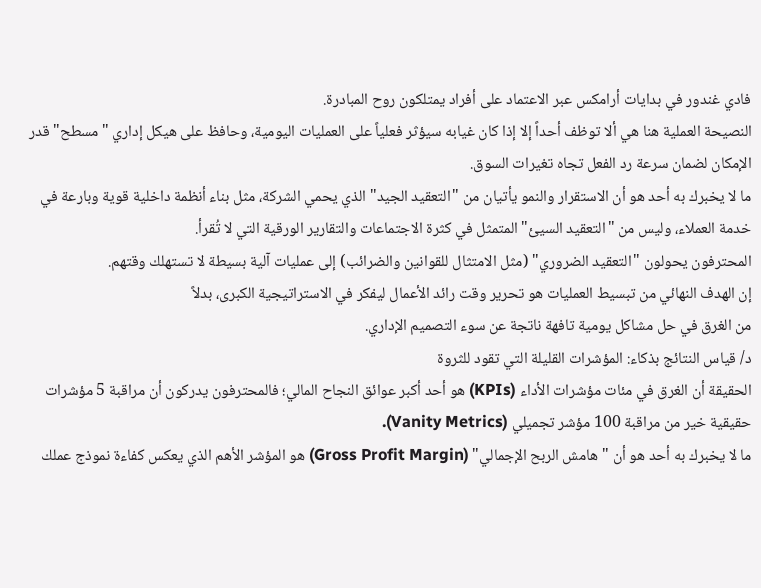فادي غندور في بدايات أرامكس عبر الاعتماد على أفراد يمتلكون روح المبادرة.
النصيحة العملية هنا هي ألا توظف أحداً إلا إذا كان غيابه سيؤثر فعلياً على العمليات اليومية، وحافظ على هيكل إداري "مسطح" قدر الإمكان لضمان سرعة رد الفعل تجاه تغيرات السوق.
ما لا يخبرك به أحد هو أن الاستقرار والنمو يأتيان من "التعقيد الجيد" الذي يحمي الشركة، مثل بناء أنظمة داخلية قوية وبارعة في خدمة العملاء، وليس من "التعقيد السيئ" المتمثل في كثرة الاجتماعات والتقارير الورقية التي لا تُقرأ.
المحترفون يحولون "التعقيد الضروري" (مثل الامتثال للقوانين والضرائب) إلى عمليات آلية بسيطة لا تستهلك وقتهم.
إن الهدف النهائي من تبسيط العمليات هو تحرير وقت رائد الأعمال ليفكر في الاستراتيجية الكبرى، بدلاً
من الغرق في حل مشاكل يومية تافهة ناتجة عن سوء التصميم الإداري.
د/ قياس النتائج بذكاء: المؤشرات القليلة التي تقود للثروة
الحقيقة أن الغرق في مئات مؤشرات الأداء (KPIs) هو أحد أكبر عوائق النجاح المالي؛ فالمحترفون يدركون أن مراقبة 5 مؤشرات حقيقية خير من مراقبة 100 مؤشر تجميلي (Vanity Metrics).
ما لا يخبرك به أحد هو أن "هامش الربح الإجمالي" (Gross Profit Margin) هو المؤشر الأهم الذي يعكس كفاءة نموذج عملك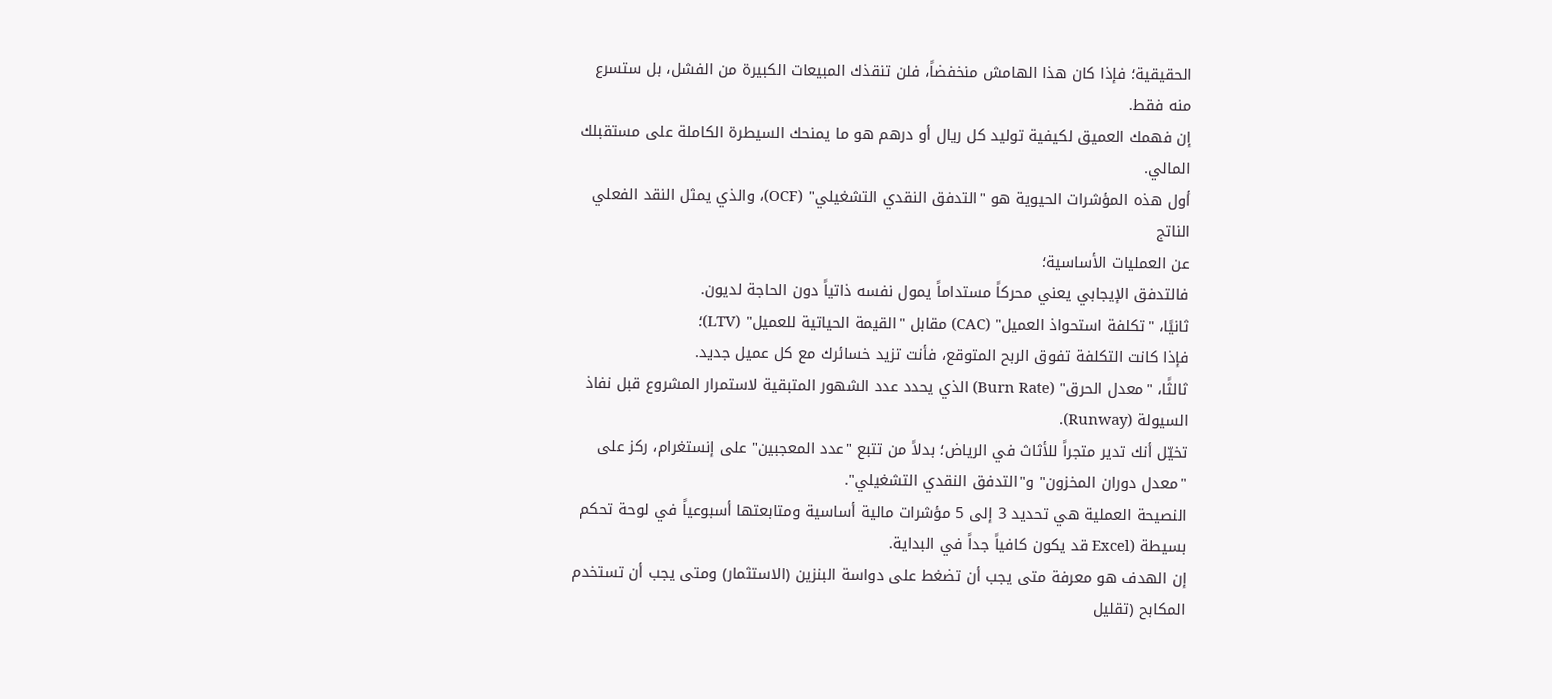الحقيقية؛ فإذا كان هذا الهامش منخفضاً، فلن تنقذك المبيعات الكبيرة من الفشل، بل ستسرع منه فقط.
إن فهمك العميق لكيفية توليد كل ريال أو درهم هو ما يمنحك السيطرة الكاملة على مستقبلك المالي.
أول هذه المؤشرات الحيوية هو "التدفق النقدي التشغيلي" (OCF)، والذي يمثل النقد الفعلي الناتج
عن العمليات الأساسية؛
فالتدفق الإيجابي يعني محركاً مستداماً يمول نفسه ذاتياً دون الحاجة لديون.
ثانيًا، "تكلفة استحواذ العميل" (CAC) مقابل "القيمة الحياتية للعميل" (LTV)؛
فإذا كانت التكلفة تفوق الربح المتوقع، فأنت تزيد خسائرك مع كل عميل جديد.
ثالثًا، "معدل الحرق" (Burn Rate) الذي يحدد عدد الشهور المتبقية لاستمرار المشروع قبل نفاذ السيولة (Runway).
تخيّل أنك تدير متجراً للأثاث في الرياض؛ بدلاً من تتبع "عدد المعجبين" على إنستغرام، ركز على "معدل دوران المخزون" و"التدفق النقدي التشغيلي".
النصيحة العملية هي تحديد 3 إلى 5 مؤشرات مالية أساسية ومتابعتها أسبوعياً في لوحة تحكم بسيطة (Excel قد يكون كافياً جداً في البداية.
إن الهدف هو معرفة متى يجب أن تضغط على دواسة البنزين (الاستثمار) ومتى يجب أن تستخدم المكابح (تقليل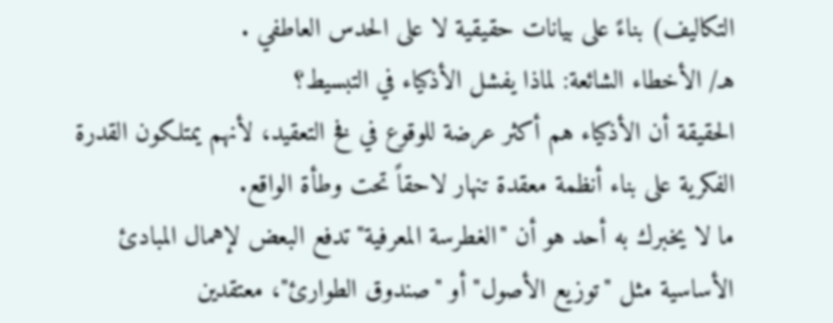التكاليف) بناءً على بيانات حقيقية لا على الحدس العاطفي .
هـ/ الأخطاء الشائعة: لماذا يفشل الأذكياء في التبسيط؟
الحقيقة أن الأذكياء هم أكثر عرضة للوقوع في فخ التعقيد، لأنهم يمتلكون القدرة الفكرية على بناء أنظمة معقدة تنهار لاحقاً تحت وطأة الواقع.
ما لا يخبرك به أحد هو أن "الغطرسة المعرفية" تدفع البعض لإهمال المبادئ الأساسية مثل "توزيع الأصول" أو "صندوق الطوارئ"، معتقدين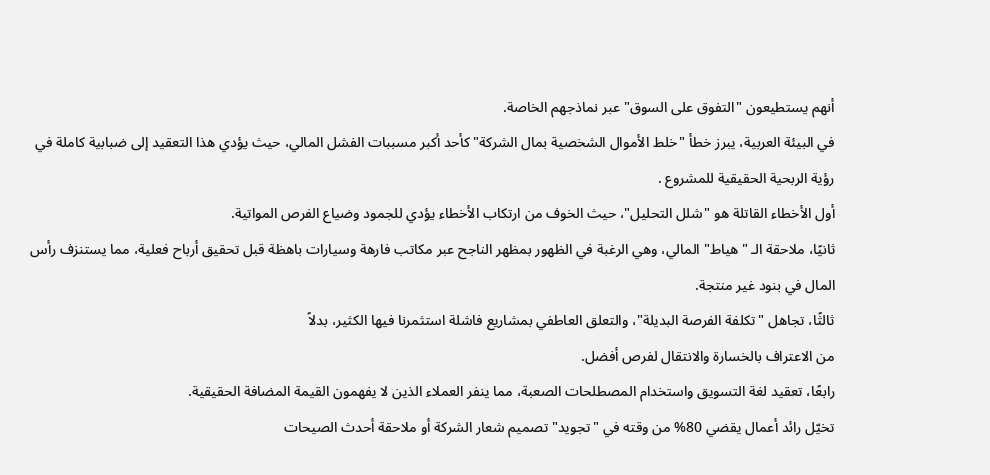أنهم يستطيعون "التفوق على السوق" عبر نماذجهم الخاصة.
في البيئة العربية، يبرز خطأ "خلط الأموال الشخصية بمال الشركة" كأحد أكبر مسببات الفشل المالي، حيث يؤدي هذا التعقيد إلى ضبابية كاملة في رؤية الربحية الحقيقية للمشروع .
أول الأخطاء القاتلة هو "شلل التحليل"، حيث الخوف من ارتكاب الأخطاء يؤدي للجمود وضياع الفرص المواتية.
ثانيًا، ملاحقة الـ "هياط" المالي، وهي الرغبة في الظهور بمظهر الناجح عبر مكاتب فارهة وسيارات باهظة قبل تحقيق أرباح فعلية، مما يستنزف رأس المال في بنود غير منتجة.
ثالثًا، تجاهل "تكلفة الفرصة البديلة"، والتعلق العاطفي بمشاريع فاشلة استثمرنا فيها الكثير، بدلاً
من الاعتراف بالخسارة والانتقال لفرص أفضل.
رابعًا، تعقيد لغة التسويق واستخدام المصطلحات الصعبة، مما ينفر العملاء الذين لا يفهمون القيمة المضافة الحقيقية.
تخيّل رائد أعمال يقضي 80% من وقته في "تجويد" تصميم شعار الشركة أو ملاحقة أحدث الصيحات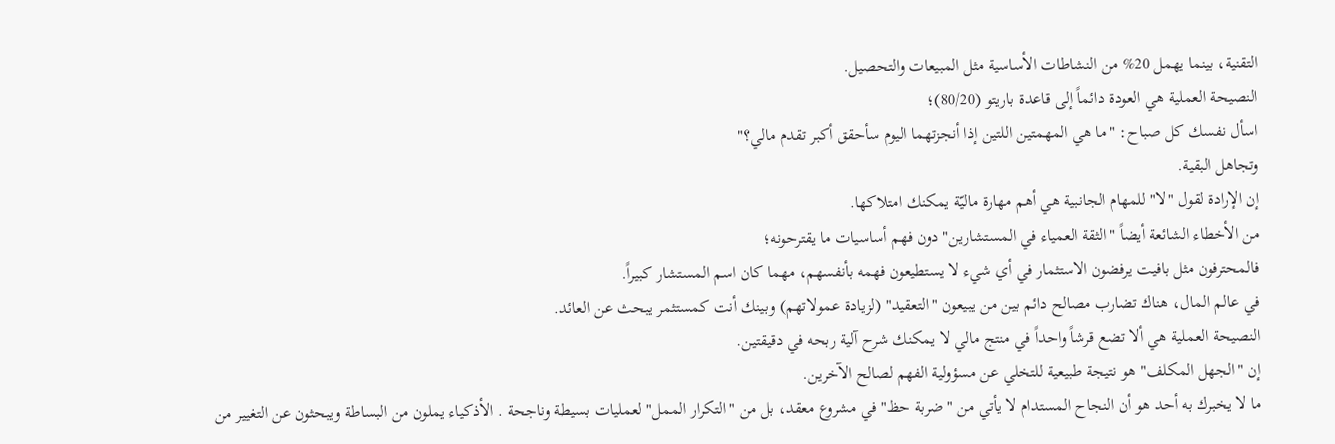التقنية، بينما يهمل 20% من النشاطات الأساسية مثل المبيعات والتحصيل.
النصيحة العملية هي العودة دائماً إلى قاعدة باريتو (80/20)؛
اسأل نفسك كل صباح: "ما هي المهمتين اللتين إذا أنجزتهما اليوم سأحقق أكبر تقدم مالي؟"
وتجاهل البقية.
إن الإرادة لقول "لا" للمهام الجانبية هي أهم مهارة ماليّة يمكنك امتلاكها.
من الأخطاء الشائعة أيضاً "الثقة العمياء في المستشارين" دون فهم أساسيات ما يقترحونه؛
فالمحترفون مثل بافيت يرفضون الاستثمار في أي شيء لا يستطيعون فهمه بأنفسهم، مهما كان اسم المستشار كبيراً.
في عالم المال، هناك تضارب مصالح دائم بين من يبيعون "التعقيد" (لزيادة عمولاتهم) وبينك أنت كمستثمر يبحث عن العائد.
النصيحة العملية هي ألا تضع قرشاً واحداً في منتج مالي لا يمكنك شرح آلية ربحه في دقيقتين.
إن "الجهل المكلف" هو نتيجة طبيعية للتخلي عن مسؤولية الفهم لصالح الآخرين.
ما لا يخبرك به أحد هو أن النجاح المستدام لا يأتي من "ضربة حظ" في مشروع معقد، بل من "التكرار الممل" لعمليات بسيطة وناجحة . الأذكياء يملون من البساطة ويبحثون عن التغيير من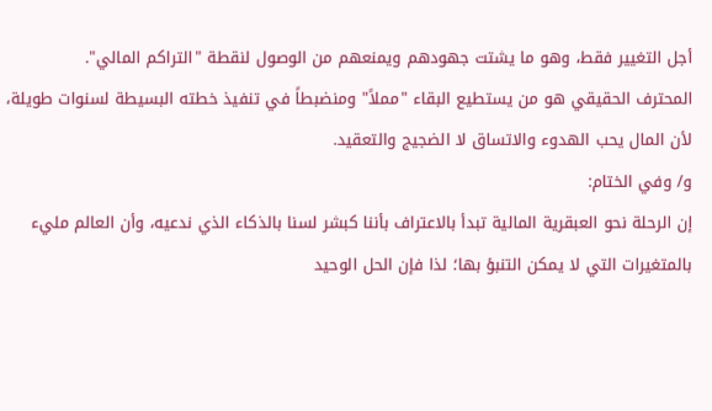أجل التغيير فقط، وهو ما يشتت جهودهم ويمنعهم من الوصول لنقطة "التراكم المالي".
المحترف الحقيقي هو من يستطيع البقاء "مملاً" ومنضبطاً في تنفيذ خطته البسيطة لسنوات طويلة، لأن المال يحب الهدوء والاتساق لا الضجيج والتعقيد.
و/ وفي الختام:
إن الرحلة نحو العبقرية المالية تبدأ بالاعتراف بأننا كبشر لسنا بالذكاء الذي ندعيه، وأن العالم مليء بالمتغيرات التي لا يمكن التنبؤ بها؛ لذا فإن الحل الوحيد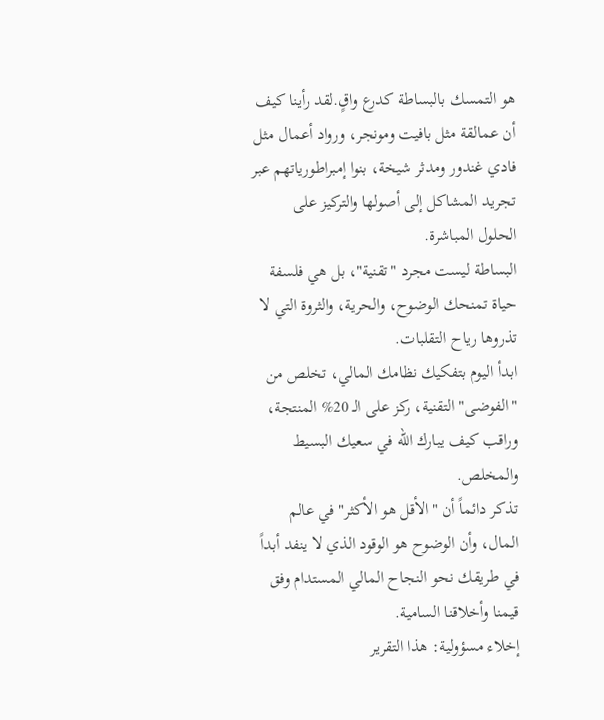هو التمسك بالبساطة كدرع واقٍ.لقد رأينا كيف أن عمالقة مثل بافيت ومونجر، ورواد أعمال مثل فادي غندور ومدثر شيخة، بنوا إمبراطورياتهم عبر تجريد المشاكل إلى أصولها والتركيز على الحلول المباشرة.
البساطة ليست مجرد "تقنية"، بل هي فلسفة حياة تمنحك الوضوح، والحرية، والثروة التي لا تذروها رياح التقلبات.
ابدأ اليوم بتفكيك نظامك المالي، تخلص من "الفوضى" التقنية، ركز على الـ 20% المنتجة، وراقب كيف يبارك الله في سعيك البسيط والمخلص.
تذكر دائماً أن "الأقل هو الأكثر" في عالم المال، وأن الوضوح هو الوقود الذي لا ينفد أبداً في طريقك نحو النجاح المالي المستدام وفق قيمنا وأخلاقنا السامية.
إخلاء مسؤولية: هذا التقرير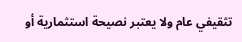تثقيفي عام ولا يعتبر نصيحة استثمارية أو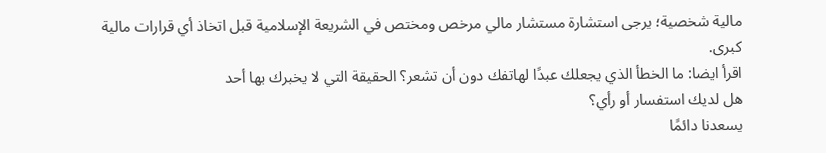مالية شخصية؛ يرجى استشارة مستشار مالي مرخص ومختص في الشريعة الإسلامية قبل اتخاذ أي قرارات مالية كبرى.
اقرأ ايضا: ما الخطأ الذي يجعلك عبدًا لهاتفك دون أن تشعر؟ الحقيقة التي لا يخبرك بها أحد
هل لديك استفسار أو رأي؟
يسعدنا دائمًا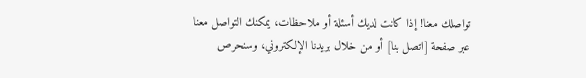تواصلك معنا! إذا كانت لديك أسئلة أو ملاحظات، يمكنك التواصل معنا عبر صفحة [اتصل بنا] أو من خلال بريدنا الإلكتروني، وسنحرص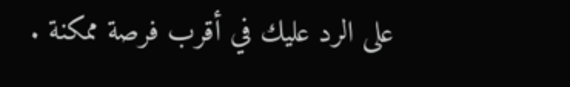على الرد عليك في أقرب فرصة ممكنة .